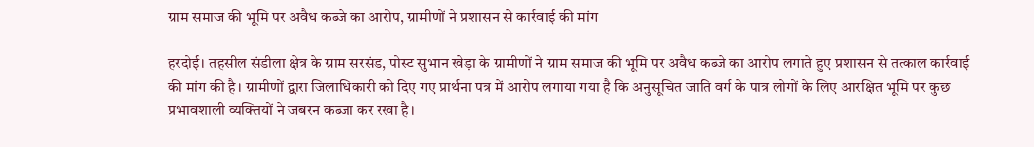ग्राम समाज की भूमि पर अवैध कब्जे का आरोप, ग्रामीणों ने प्रशासन से कार्रवाई की मांग

हरदोई। तहसील संडीला क्षेत्र के ग्राम सरसंड, पोस्ट सुभान खेड़ा के ग्रामीणों ने ग्राम समाज की भूमि पर अवैध कब्जे का आरोप लगाते हुए प्रशासन से तत्काल कार्रवाई की मांग की है। ग्रामीणों द्वारा जिलाधिकारी को दिए गए प्रार्थना पत्र में आरोप लगाया गया है कि अनुसूचित जाति वर्ग के पात्र लोगों के लिए आरक्षित भूमि पर कुछ प्रभावशाली व्यक्तियों ने जबरन कब्जा कर रखा है।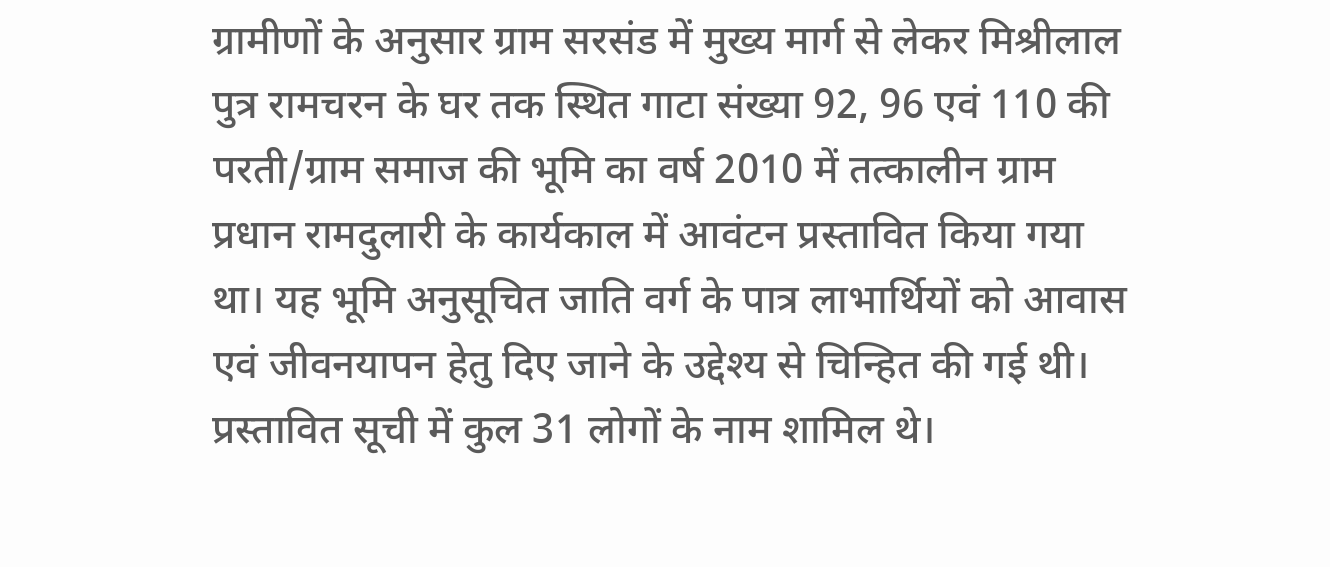ग्रामीणों के अनुसार ग्राम सरसंड में मुख्य मार्ग से लेकर मिश्रीलाल पुत्र रामचरन के घर तक स्थित गाटा संख्या 92, 96 एवं 110 की परती/ग्राम समाज की भूमि का वर्ष 2010 में तत्कालीन ग्राम प्रधान रामदुलारी के कार्यकाल में आवंटन प्रस्तावित किया गया था। यह भूमि अनुसूचित जाति वर्ग के पात्र लाभार्थियों को आवास एवं जीवनयापन हेतु दिए जाने के उद्देश्य से चिन्हित की गई थी। प्रस्तावित सूची में कुल 31 लोगों के नाम शामिल थे।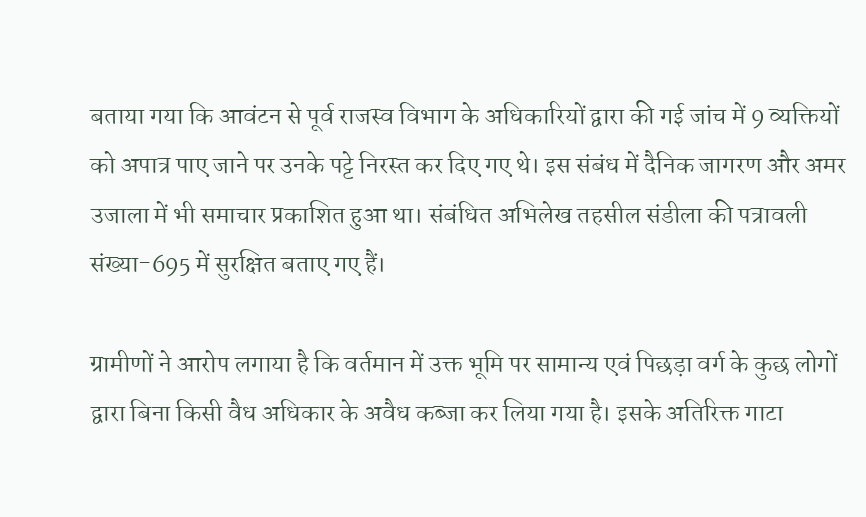बताया गया कि आवंटन से पूर्व राजस्व विभाग के अधिकारियों द्वारा की गई जांच में 9 व्यक्तियों को अपात्र पाए जाने पर उनके पट्टे निरस्त कर दिए गए थे। इस संबंध में दैनिक जागरण और अमर उजाला में भी समाचार प्रकाशित हुआ था। संबंधित अभिलेख तहसील संडीला की पत्रावली संख्या-695 में सुरक्षित बताए गए हैं।

ग्रामीणों ने आरोप लगाया है कि वर्तमान में उक्त भूमि पर सामान्य एवं पिछड़ा वर्ग के कुछ लोगों द्वारा बिना किसी वैध अधिकार के अवैध कब्जा कर लिया गया है। इसके अतिरिक्त गाटा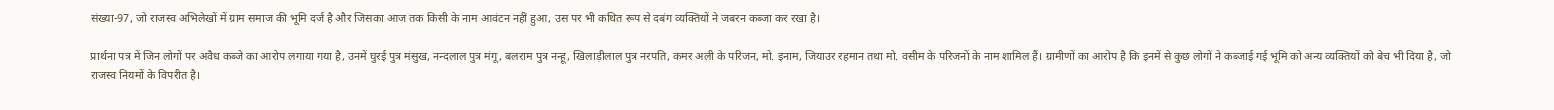संख्या-97, जो राजस्व अभिलेखों में ग्राम समाज की भूमि दर्ज है और जिसका आज तक किसी के नाम आवंटन नहीं हुआ, उस पर भी कथित रूप से दबंग व्यक्तियों ने जबरन कब्जा कर रखा है।

प्रार्थना पत्र में जिन लोगों पर अवैध कब्जे का आरोप लगाया गया है, उनमें घुरई पुत्र मंसुख, नन्दलाल पुत्र मंगू, बलराम पुत्र नन्हू, खिलाड़ीलाल पुत्र नरपति, कमर अली के परिजन, मो. इनाम, जियाउर रहमान तथा मो. वसीम के परिजनों के नाम शामिल हैं। ग्रामीणों का आरोप है कि इनमें से कुछ लोगों ने कब्जाई गई भूमि को अन्य व्यक्तियों को बेच भी दिया है, जो राजस्व नियमों के विपरीत है।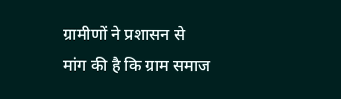ग्रामीणों ने प्रशासन से मांग की है कि ग्राम समाज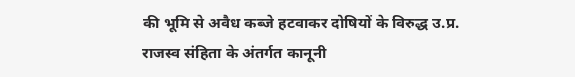की भूमि से अवैध कब्जे हटवाकर दोषियों के विरुद्ध उ.प्र. राजस्व संहिता के अंतर्गत कानूनी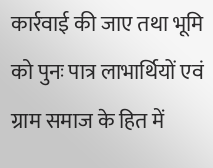कार्रवाई की जाए तथा भूमि को पुनः पात्र लाभार्थियों एवं ग्राम समाज के हित में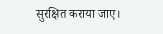सुरक्षित कराया जाए।